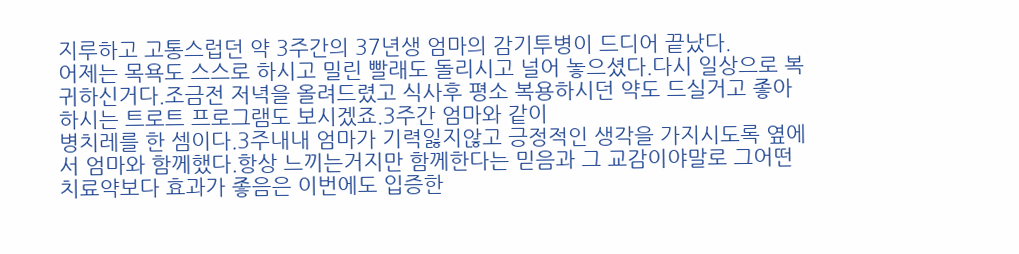지루하고 고통스럽던 약 3주간의 37년생 엄마의 감기투병이 드디어 끝났다.
어제는 목욕도 스스로 하시고 밀린 빨래도 돌리시고 널어 놓으셨다.다시 일상으로 복귀하신거다.조금전 저녁을 올려드렸고 식사후 평소 복용하시던 약도 드실거고 좋아하시는 트로트 프로그램도 보시겠죠.3주간 엄마와 같이
병치레를 한 셈이다.3주내내 엄마가 기력잃지않고 긍정적인 생각을 가지시도록 옆에서 엄마와 함께했다.항상 느끼는거지만 함께한다는 믿음과 그 교감이야말로 그어떤 치료약보다 효과가 좋음은 이번에도 입증한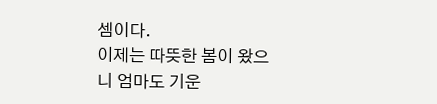셈이다.
이제는 따뜻한 봄이 왔으니 엄마도 기운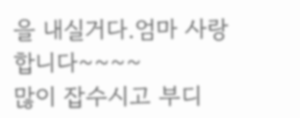을 내실거다.엄마 사랑합니다~~~~
많이 잡수시고 부디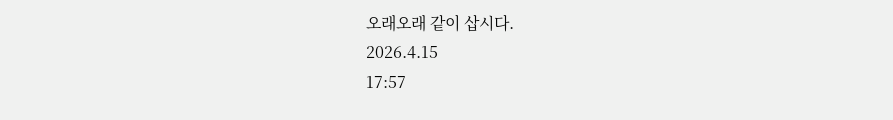오래오래 같이 삽시다.
2026.4.15
17:57